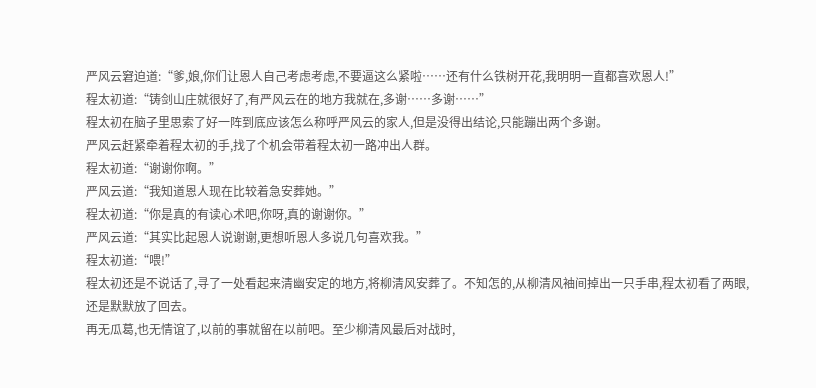严风云窘迫道:“爹,娘,你们让恩人自己考虑考虑,不要逼这么紧啦……还有什么铁树开花,我明明一直都喜欢恩人!”
程太初道:“铸剑山庄就很好了,有严风云在的地方我就在,多谢……多谢……”
程太初在脑子里思索了好一阵到底应该怎么称呼严风云的家人,但是没得出结论,只能蹦出两个多谢。
严风云赶紧牵着程太初的手,找了个机会带着程太初一路冲出人群。
程太初道:“谢谢你啊。”
严风云道:“我知道恩人现在比较着急安葬她。”
程太初道:“你是真的有读心术吧,你呀,真的谢谢你。”
严风云道:“其实比起恩人说谢谢,更想听恩人多说几句喜欢我。”
程太初道:“喂!”
程太初还是不说话了,寻了一处看起来清幽安定的地方,将柳清风安葬了。不知怎的,从柳清风袖间掉出一只手串,程太初看了两眼,还是默默放了回去。
再无瓜葛,也无情谊了,以前的事就留在以前吧。至少柳清风最后对战时,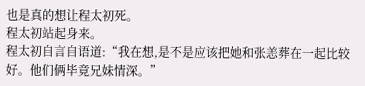也是真的想让程太初死。
程太初站起身来。
程太初自言自语道:“我在想,是不是应该把她和张恙葬在一起比较好。他们俩毕竟兄妹情深。”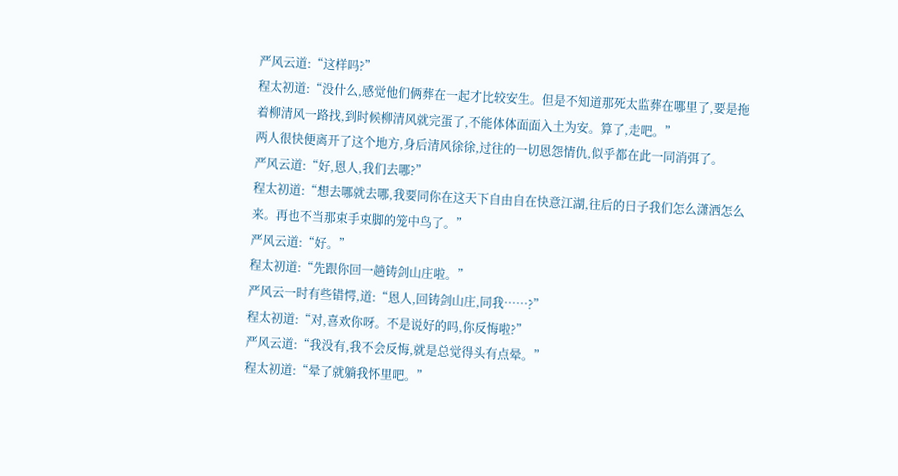严风云道:“这样吗?”
程太初道:“没什么,感觉他们俩葬在一起才比较安生。但是不知道那死太监葬在哪里了,要是拖着柳清风一路找,到时候柳清风就完蛋了,不能体体面面入土为安。算了,走吧。”
两人很快便离开了这个地方,身后清风徐徐,过往的一切恩怨情仇,似乎都在此一同消弭了。
严风云道:“好,恩人,我们去哪?”
程太初道:“想去哪就去哪,我要同你在这天下自由自在快意江湖,往后的日子我们怎么潇洒怎么来。再也不当那束手束脚的笼中鸟了。”
严风云道:“好。”
程太初道:“先跟你回一趟铸剑山庄啦。”
严风云一时有些错愕,道:“恩人,回铸剑山庄,同我……?”
程太初道:“对,喜欢你呀。不是说好的吗,你反悔啦?”
严风云道:“我没有,我不会反悔,就是总觉得头有点晕。”
程太初道:“晕了就躺我怀里吧。”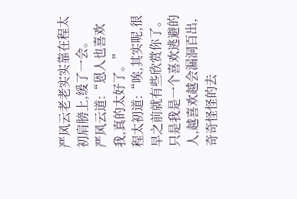严风云老老实实靠在程太初肩膀上,缓了一会。
严风云道:“恩人也喜欢我,真的太好了。”
程太初道:“唉,其实呢,很早之前就有些欣赏你了。只是我是一个喜欢逃避的人,越喜欢越会漏洞百出,奇奇怪怪的去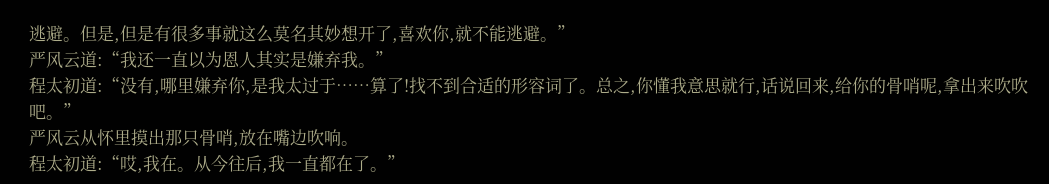逃避。但是,但是有很多事就这么莫名其妙想开了,喜欢你,就不能逃避。”
严风云道:“我还一直以为恩人其实是嫌弃我。”
程太初道:“没有,哪里嫌弃你,是我太过于……算了!找不到合适的形容词了。总之,你懂我意思就行,话说回来,给你的骨哨呢,拿出来吹吹吧。”
严风云从怀里摸出那只骨哨,放在嘴边吹响。
程太初道:“哎,我在。从今往后,我一直都在了。”